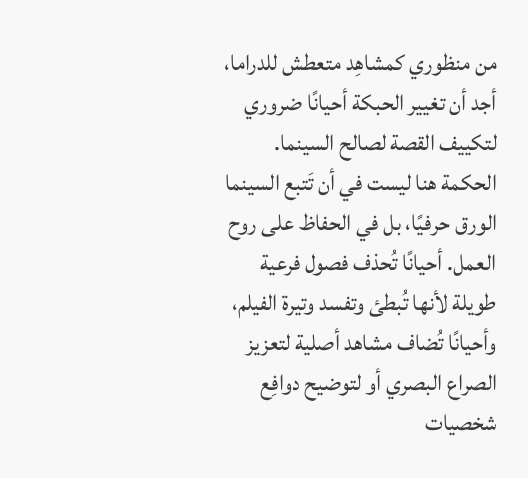من منظوري كمشاهِد متعطش للدراما، أجد أن تغيير الحبكة أحيانًا ضروري لتكييف القصة لصالح السينما. الحكمة هنا ليست في أن تَتبع السينما الورق حرفيًا، بل في الحفاظ على روح العمل. أحيانًا تُحذف فصول فرعية طويلة لأنها تُبطئ وتفسد وتيرة الفيلم، وأحيانًا تُضاف مشاهد أصلية لتعزيز الصراع البصري أو لتوضيح دوافِع شخصيات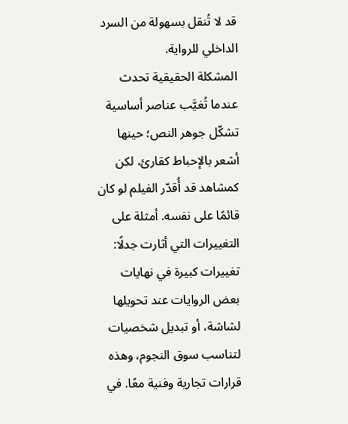قد لا تُنقل بسهولة من السرد الداخلي للرواية.
المشكلة الحقيقية تحدث عندما تُغيَّب عناصر أساسية تشكّل جوهر النص؛ حينها أشعر بالإحباط كقارئ، لكن كمشاهد قد أُقدّر الفيلم لو كان قائمًا على نفسه. أمثلة على التغييرات التي أثارت جدلًا: تغييرات كبيرة في نهايات بعض الروايات عند تحويلها لشاشة، أو تبديل شخصيات لتناسب سوق النجوم، وهذه قرارات تجارية وفنية معًا. في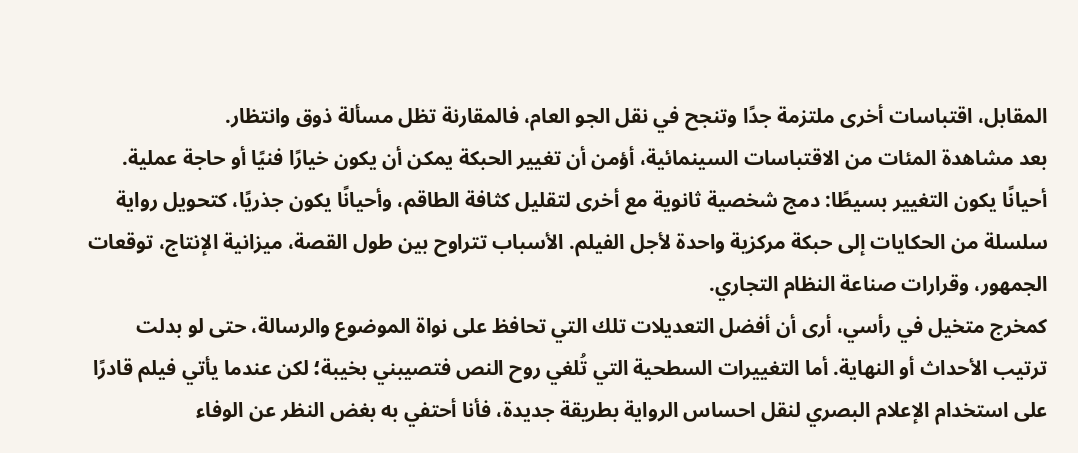المقابل، اقتباسات أخرى ملتزمة جدًا وتنجح في نقل الجو العام، فالمقارنة تظل مسألة ذوق وانتظار.
بعد مشاهدة المئات من الاقتباسات السينمائية، أؤمن أن تغيير الحبكة يمكن أن يكون خيارًا فنيًا أو حاجة عملية. أحيانًا يكون التغيير بسيطًا: دمج شخصية ثانوية مع أخرى لتقليل كثافة الطاقم، وأحيانًا يكون جذريًا، كتحويل رواية سلسلة من الحكايات إلى حبكة مركزية واحدة لأجل الفيلم. الأسباب تتراوح بين طول القصة، ميزانية الإنتاج، توقعات الجمهور، وقرارات صناعة النظام التجاري.
كمخرج متخيل في رأسي، أرى أن أفضل التعديلات تلك التي تحافظ على نواة الموضوع والرسالة، حتى لو بدلت ترتيب الأحداث أو النهاية. أما التغييرات السطحية التي تُلغي روح النص فتصيبني بخيبة؛ لكن عندما يأتي فيلم قادرًا على استخدام الإعلام البصري لنقل احساس الرواية بطريقة جديدة، فأنا أحتفي به بغض النظر عن الوفاء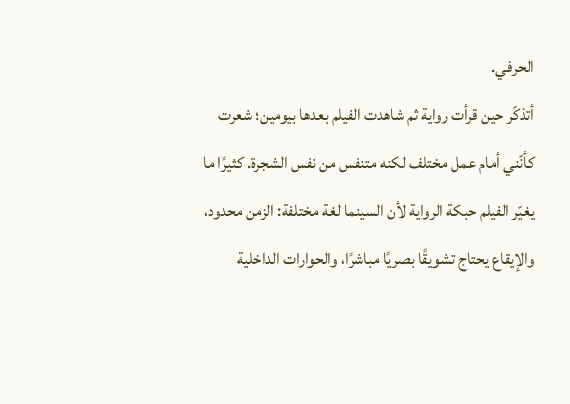الحرفي.
أتذكّر حين قرأت رواية ثم شاهدت الفيلم بعدها بيومين؛ شعرت كأنّني أمام عمل مختلف لكنه متنفس من نفس الشجرة. كثيرًا ما يغيّر الفيلم حبكة الرواية لأن السينما لغة مختلفة: الزمن محدود، والإيقاع يحتاج تشويقًا بصريًا مباشرًا، والحوارات الداخلية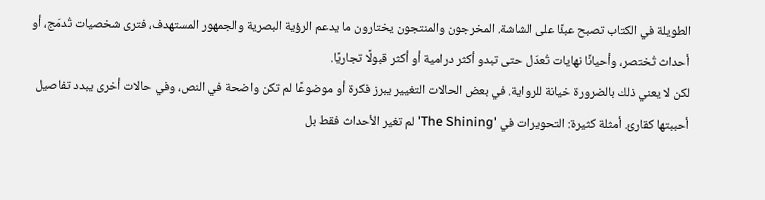الطويلة في الكتاب تصبح عبئًا على الشاشة. المخرجون والمنتجون يختارون ما يدعم الرؤية البصرية والجمهور المستهدف، فترى شخصيات تُدمَج، أو أحداث تُختصر، وأحيانًا نهايات تُعدّل حتى تبدو أكثر درامية أو أكثر قبولًا تجاريًا.
لكن لا يعني ذلك بالضرورة خيانة للرواية. في بعض الحالات التغيير يبرز فكرة أو موضوعًا لم تكن واضحة في النص، وفي حالات أخرى يبدد تفاصيل أحببتها كقارئ. أمثلة كثيرة: التحويرات في 'The Shining' لم تغير الأحداث فقط بل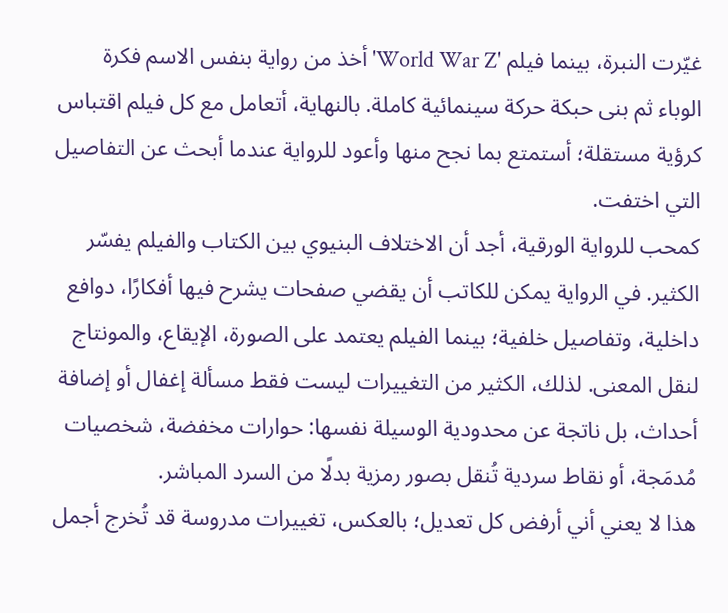غيّرت النبرة، بينما فيلم 'World War Z' أخذ من رواية بنفس الاسم فكرة الوباء ثم بنى حبكة حركة سينمائية كاملة. بالنهاية، أتعامل مع كل فيلم اقتباس كرؤية مستقلة؛ أستمتع بما نجح منها وأعود للرواية عندما أبحث عن التفاصيل التي اختفت.
كمحب للرواية الورقية، أجد أن الاختلاف البنيوي بين الكتاب والفيلم يفسّر الكثير. في الرواية يمكن للكاتب أن يقضي صفحات يشرح فيها أفكارًا، دوافع داخلية، وتفاصيل خلفية؛ بينما الفيلم يعتمد على الصورة، الإيقاع، والمونتاج لنقل المعنى. لذلك، الكثير من التغييرات ليست فقط مسألة إغفال أو إضافة أحداث، بل ناتجة عن محدودية الوسيلة نفسها: حوارات مخفضة، شخصيات مُدمَجة، أو نقاط سردية تُنقل بصور رمزية بدلًا من السرد المباشر.
هذا لا يعني أني أرفض كل تعديل؛ بالعكس، تغييرات مدروسة قد تُخرج أجمل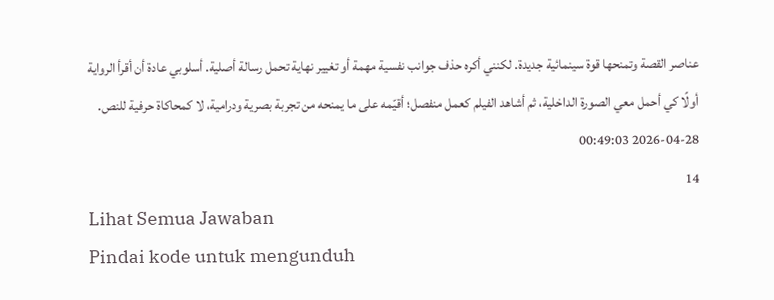عناصر القصة وتمنحها قوة سينمائية جديدة. لكنني أكره حذف جوانب نفسية مهمة أو تغيير نهاية تحمل رسالة أصلية. أسلوبي عادة أن أقرأ الرواية أولًا كي أحمل معي الصورة الداخلية، ثم أشاهد الفيلم كعمل منفصل؛ أقيّمه على ما يمنحه من تجربة بصرية ودرامية، لا كمحاكاة حرفية للنص.
2026-04-28 00:49:03
14
Lihat Semua Jawaban
Pindai kode untuk mengunduh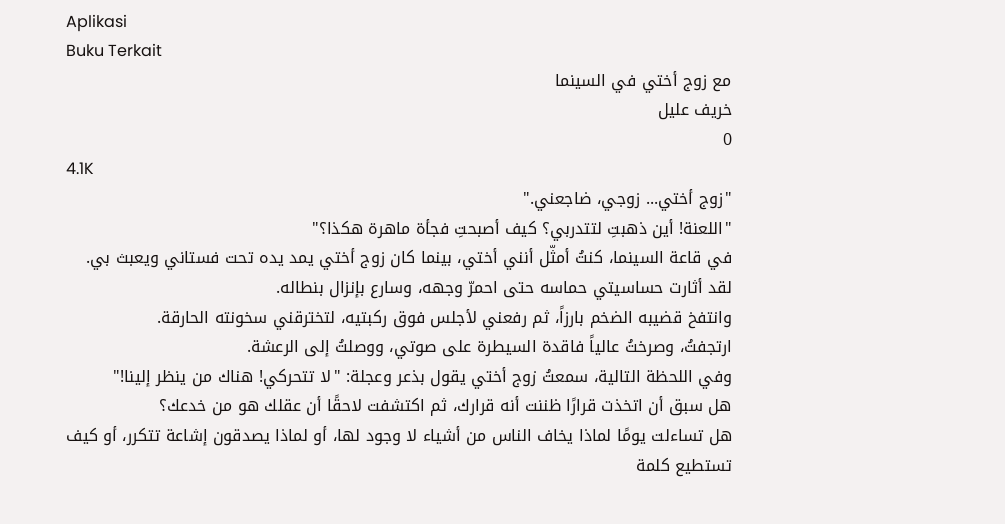Aplikasi
Buku Terkait
مع زوج أختي في السينما
خريف عليل
0
4.1K
"زوج أختي... زوجي، ضاجعني."
"اللعنة! أين ذهبتِ لتتدربي؟ كيف أصبحتِ فجأة ماهرة هكذا؟"
في قاعة السينما، كنتُ أمثّل أنني أختي، بينما كان زوج أختي يمد يده تحت فستاني ويعبث بي.
لقد أثارت حساسيتي حماسه حتى احمرّ وجهه، وسارع بإنزال بنطاله.
وانتفخ قضيبه الضخم بارزاً، ثم رفعني لأجلس فوق ركبتيه، لتخترقني سخونته الحارقة.
ارتجفتُ، وصرختُ عالياً فاقدة السيطرة على صوتي، ووصلتُ إلى الرعشة.
وفي اللحظة التالية، سمعتُ زوج أختي يقول بذعر وعجلة: "لا تتحركي! هناك من ينظر إلينا!"
هل سبق أن اتخذت قرارًا ظننت أنه قرارك، ثم اكتشفت لاحقًا أن عقلك هو من خدعك؟
هل تساءلت يومًا لماذا يخاف الناس من أشياء لا وجود لها، أو لماذا يصدقون إشاعة تتكرر، أو كيف تستطيع كلمة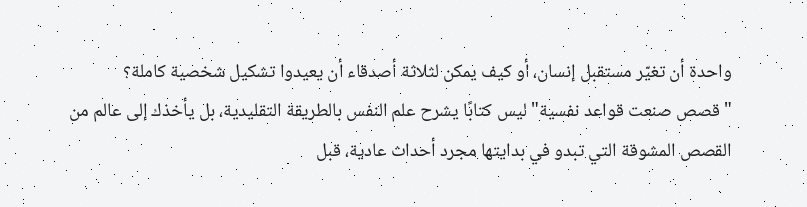واحدة أن تغيّر مستقبل إنسان، أو كيف يمكن لثلاثة أصدقاء أن يعيدوا تشكيل شخصية كاملة؟
"قصص صنعت قواعد نفسية" ليس كتابًا يشرح علم النفس بالطريقة التقليدية، بل يأخذك إلى عالم من القصص المشوقة التي تبدو في بدايتها مجرد أحداث عادية، قبل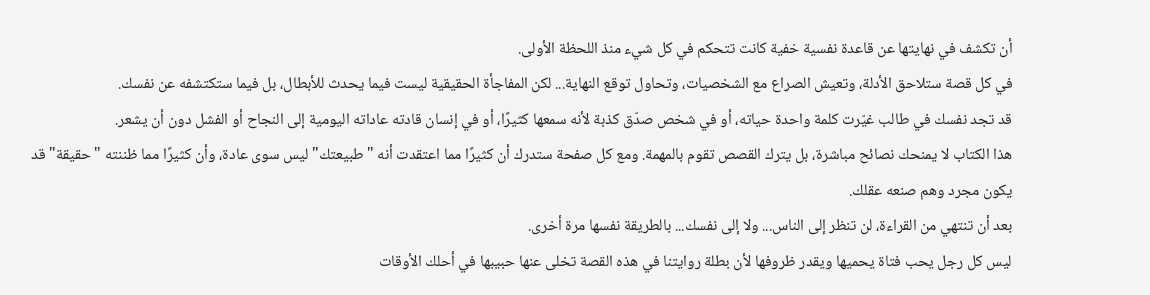أن تكشف في نهايتها عن قاعدة نفسية خفية كانت تتحكم في كل شيء منذ اللحظة الأولى.
في كل قصة ستلاحق الأدلة، وتعيش الصراع مع الشخصيات، وتحاول توقع النهاية... لكن المفاجأة الحقيقية ليست فيما يحدث للأبطال، بل فيما ستكتشفه عن نفسك.
قد تجد نفسك في طالب غيّرت كلمة واحدة حياته، أو في شخص صدّق كذبة لأنه سمعها كثيرًا، أو في إنسان قادته عاداته اليومية إلى النجاح أو الفشل دون أن يشعر.
هذا الكتاب لا يمنحك نصائح مباشرة، بل يترك القصص تقوم بالمهمة. ومع كل صفحة ستدرك أن كثيرًا مما اعتقدت أنه "طبيعتك" ليس سوى عادة، وأن كثيرًا مما ظننته "حقيقة" قد يكون مجرد وهم صنعه عقلك.
بعد أن تنتهي من القراءة، لن تنظر إلى الناس... ولا إلى نفسك... بالطريقة نفسها مرة أخرى.
ليس كل رجل يحب فتاة يحميها ويقدر ظروفها لأن بطلة روايتنا في هذه القصة تخلى عنها حبيبها في أحلك الأوقات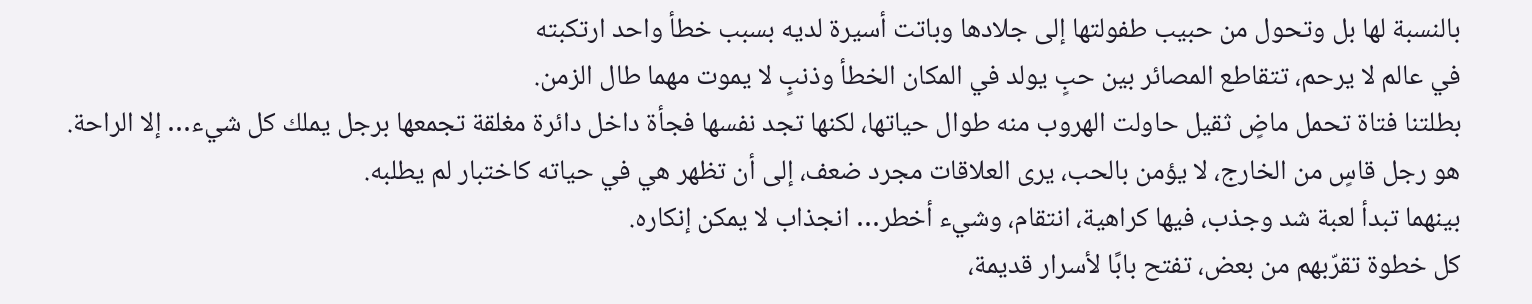بالنسبة لها بل وتحول من حبيب طفولتها إلى جلادها وباتت أسيرة لديه بسبب خطأ واحد ارتكبته
في عالم لا يرحم، تتقاطع المصائر بين حبٍ يولد في المكان الخطأ وذنبٍ لا يموت مهما طال الزمن.
بطلتنا فتاة تحمل ماضٍ ثقيل حاولت الهروب منه طوال حياتها، لكنها تجد نفسها فجأة داخل دائرة مغلقة تجمعها برجل يملك كل شيء… إلا الراحة.
هو رجل قاسٍ من الخارج، لا يؤمن بالحب، يرى العلاقات مجرد ضعف، إلى أن تظهر هي في حياته كاختبار لم يطلبه.
بينهما تبدأ لعبة شد وجذب، فيها كراهية، انتقام، وشيء أخطر… انجذاب لا يمكن إنكاره.
كل خطوة تقرّبهم من بعض، تفتح بابًا لأسرار قديمة،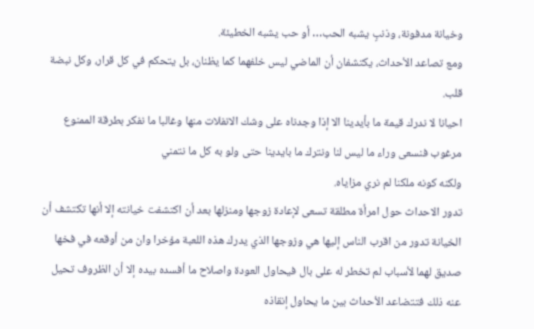وخيانة مدفونة، وذنبٍ يشبه الحب… أو حب يشبه الخطيئة.
ومع تصاعد الأحداث، يكتشفان أن الماضي ليس خلفهما كما يظنان، بل يتحكم في كل قرار، وكل نبضة قلب.
احيانا لا ندرك قيمة ما بأيدينا الا إذا وجدناه على وشك الانفلات منها وغالبا ما نفكر بطرقة الممنوع مرغوب فنسعى وراء ما ليس لنا ونترك ما بايدينا حتى ولو به كل ما نتمني
ولكنه كونه ملكنا لم نري مزاياه.
تدور الاحداث حول امرأة مطلقة تسعى لإعادة زوجها ومنزلها بعد أن اكتشفت خيانته إلا أنها تكتشف أن الخيانة تدور من اقرب الناس إليها هي وزوجها الذي يدرك هذه اللعبة مؤخرا وان من أوقعه في فخها صديق لهما لأسباب لم تخطر له على بال فيحاول العودة واصلاح ما أفسده بيده إلا أن الظروف تحيل عنه ذلك فتتضاعد الأحداث بين ما يحاول إنقاذه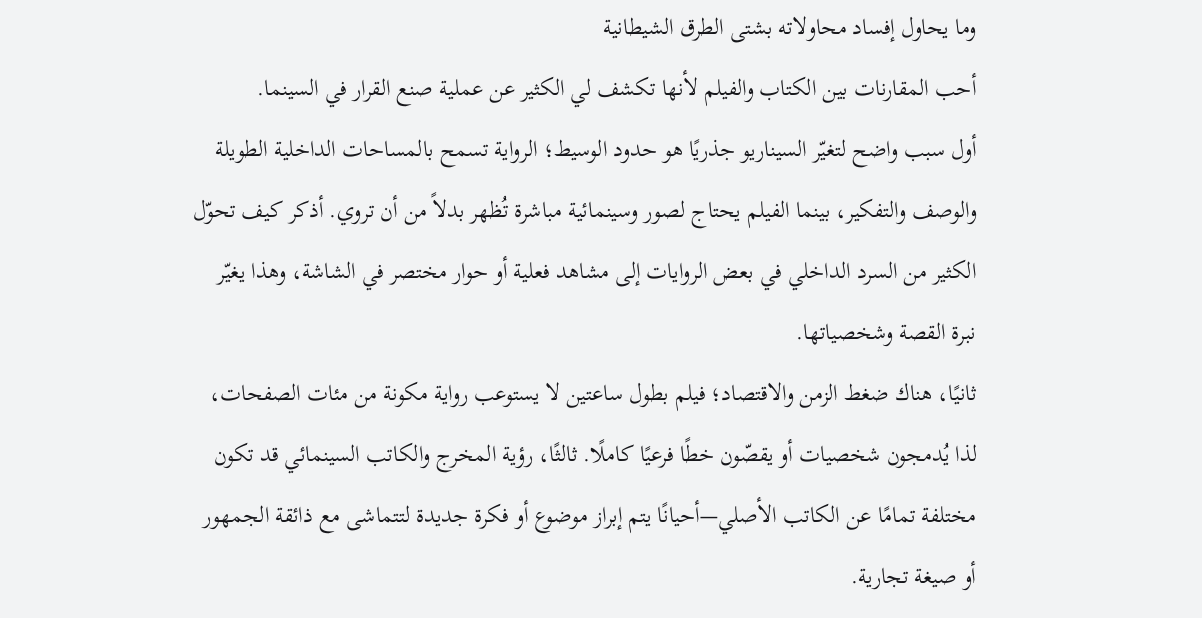وما يحاول إفساد محاولاته بشتى الطرق الشيطانية
أحب المقارنات بين الكتاب والفيلم لأنها تكشف لي الكثير عن عملية صنع القرار في السينما.
أول سبب واضح لتغيّر السيناريو جذريًا هو حدود الوسيط؛ الرواية تسمح بالمساحات الداخلية الطويلة والوصف والتفكير، بينما الفيلم يحتاج لصور وسينمائية مباشرة تُظهر بدلاً من أن تروي. أذكر كيف تحوّل الكثير من السرد الداخلي في بعض الروايات إلى مشاهد فعلية أو حوار مختصر في الشاشة، وهذا يغيّر نبرة القصة وشخصياتها.
ثانيًا، هناك ضغط الزمن والاقتصاد؛ فيلم بطول ساعتين لا يستوعب رواية مكونة من مئات الصفحات، لذا يُدمجون شخصيات أو يقصّون خطًا فرعيًا كاملًا. ثالثًا، رؤية المخرج والكاتب السينمائي قد تكون مختلفة تمامًا عن الكاتب الأصلي—أحيانًا يتم إبراز موضوع أو فكرة جديدة لتتماشى مع ذائقة الجمهور أو صيغة تجارية.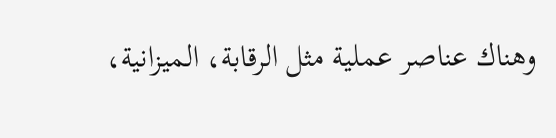وهناك عناصر عملية مثل الرقابة، الميزانية،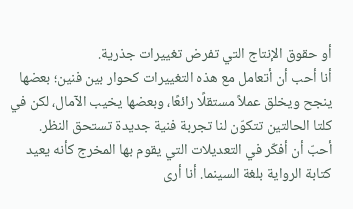أو حقوق الإنتاج التي تفرض تغييرات جذرية.
أنا أحب أن أتعامل مع هذه التغييرات كحوار بين فنين؛ بعضها ينجح ويخلق عملاً مستقلًا رائعًا، وبعضها يخيب الآمال، لكن في كلتا الحالتين تتكوّن لنا تجربة فنية جديدة تستحق النظر.
أحبّ أن أفكّر في التعديلات التي يقوم بها المخرج كأنه يعيد كتابة الرواية بلغة السينما. أنا أرى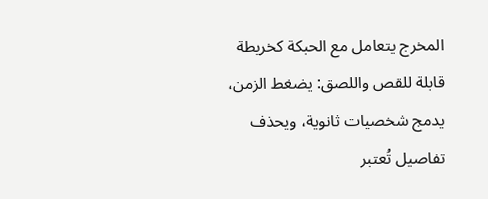المخرج يتعامل مع الحبكة كخريطة قابلة للقص واللصق: يضغط الزمن، يدمج شخصيات ثانوية، ويحذف تفاصيل تُعتبر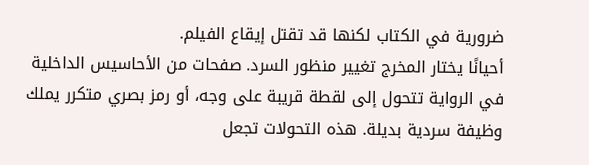ضرورية في الكتاب لكنها قد تقتل إيقاع الفيلم.
أحيانًا يختار المخرج تغيير منظور السرد. صفحات من الأحاسيس الداخلية في الرواية تتحول إلى لقطة قريبة على وجه، أو رمز بصري متكرر يملك وظيفة سردية بديلة. هذه التحولات تجعل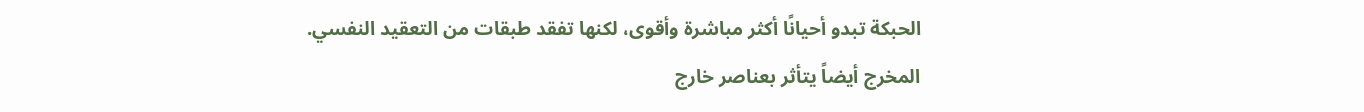الحبكة تبدو أحيانًا أكثر مباشرة وأقوى، لكنها تفقد طبقات من التعقيد النفسي.
المخرج أيضاً يتأثر بعناصر خارج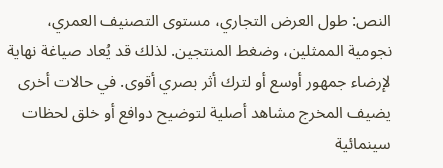النص: طول العرض التجاري، مستوى التصنيف العمري، نجومية الممثلين، وضغط المنتجين. لذلك قد يُعاد صياغة نهاية لإرضاء جمهور أوسع أو لترك أثر بصري أقوى. في حالات أخرى يضيف المخرج مشاهد أصلية لتوضيح دوافع أو خلق لحظات سينمائية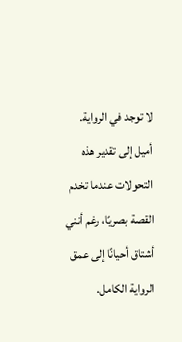لا توجد في الرواية. أميل إلى تقدير هذه التحولات عندما تخدم القصة بصريًا، رغم أنني أشتاق أحيانًا إلى عمق الرواية الكامل.